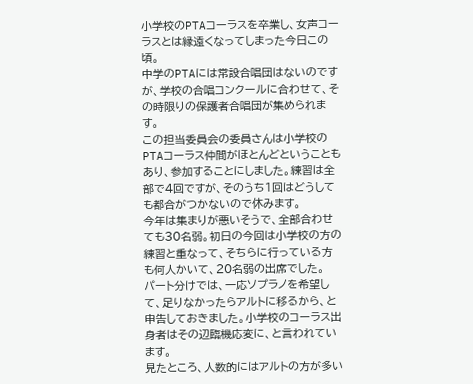小学校のPTAコーラスを卒業し、女声コーラスとは縁遠くなってしまった今日この頃。
中学のPTAには常設合唱団はないのですが、学校の合唱コンクールに合わせて、その時限りの保護者合唱団が集められます。
この担当委員会の委員さんは小学校のPTAコーラス仲間がほとんどということもあり、参加することにしました。練習は全部で4回ですが、そのうち1回はどうしても都合がつかないので休みます。
今年は集まりが悪いそうで、全部合わせても30名弱。初日の今回は小学校の方の練習と重なって、そちらに行っている方も何人かいて、20名弱の出席でした。
パート分けでは、一応ソプラノを希望して、足りなかったらアルトに移るから、と申告しておきました。小学校のコーラス出身者はその辺臨機応変に、と言われています。
見たところ、人数的にはアルトの方が多い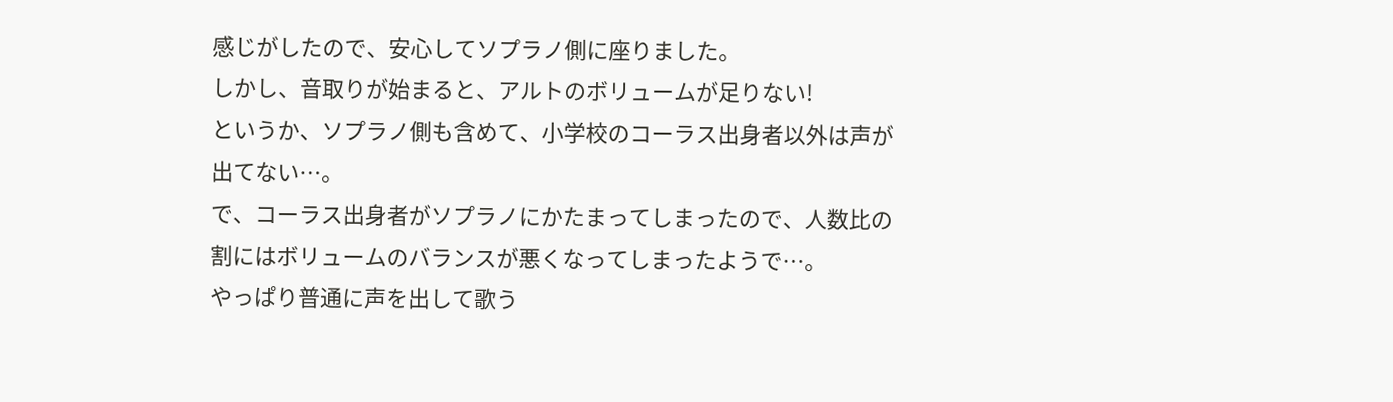感じがしたので、安心してソプラノ側に座りました。
しかし、音取りが始まると、アルトのボリュームが足りない!
というか、ソプラノ側も含めて、小学校のコーラス出身者以外は声が出てない…。
で、コーラス出身者がソプラノにかたまってしまったので、人数比の割にはボリュームのバランスが悪くなってしまったようで…。
やっぱり普通に声を出して歌う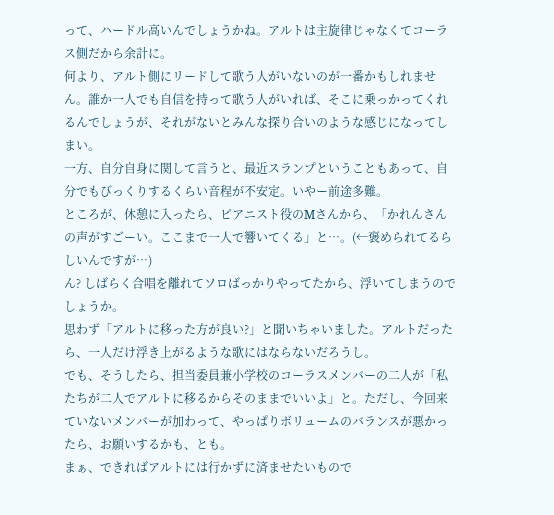って、ハードル高いんでしょうかね。アルトは主旋律じゃなくてコーラス側だから余計に。
何より、アルト側にリードして歌う人がいないのが一番かもしれません。誰か一人でも自信を持って歌う人がいれば、そこに乗っかってくれるんでしょうが、それがないとみんな探り合いのような感じになってしまい。
一方、自分自身に関して言うと、最近スランプということもあって、自分でもびっくりするくらい音程が不安定。いやー前途多難。
ところが、休憩に入ったら、ピアニスト役のMさんから、「かれんさんの声がすごーい。ここまで一人で響いてくる」と…。(←褒められてるらしいんですが…)
ん? しばらく合唱を離れてソロばっかりやってたから、浮いてしまうのでしょうか。
思わず「アルトに移った方が良い?」と聞いちゃいました。アルトだったら、一人だけ浮き上がるような歌にはならないだろうし。
でも、そうしたら、担当委員兼小学校のコーラスメンバーの二人が「私たちが二人でアルトに移るからそのままでいいよ」と。ただし、今回来ていないメンバーが加わって、やっぱりボリュームのバランスが悪かったら、お願いするかも、とも。
まぁ、できればアルトには行かずに済ませたいもので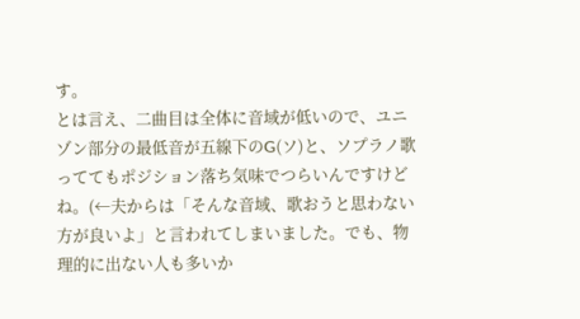す。
とは言え、二曲目は全体に音域が低いので、ユニゾン部分の最低音が五線下のG(ソ)と、ソプラノ歌っててもポジション落ち気味でつらいんですけどね。(←夫からは「そんな音域、歌おうと思わない方が良いよ」と言われてしまいました。でも、物理的に出ない人も多いか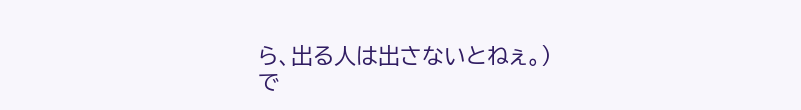ら、出る人は出さないとねぇ。)
で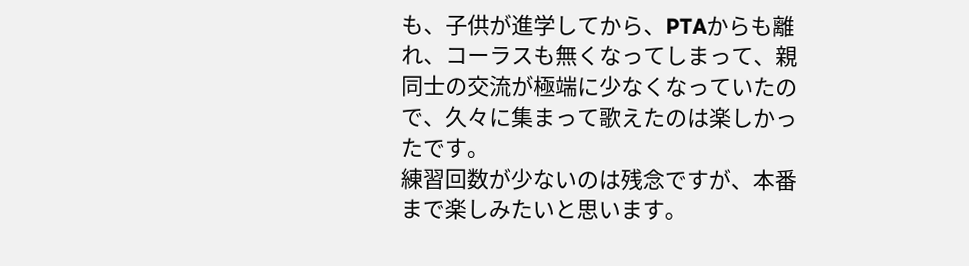も、子供が進学してから、PTAからも離れ、コーラスも無くなってしまって、親同士の交流が極端に少なくなっていたので、久々に集まって歌えたのは楽しかったです。
練習回数が少ないのは残念ですが、本番まで楽しみたいと思います。